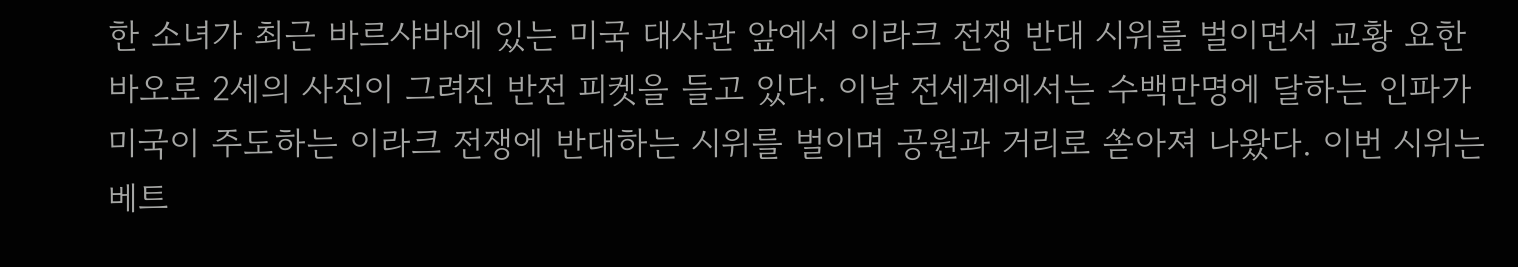한 소녀가 최근 바르샤바에 있는 미국 대사관 앞에서 이라크 전쟁 반대 시위를 벌이면서 교황 요한 바오로 2세의 사진이 그려진 반전 피켓을 들고 있다. 이날 전세계에서는 수백만명에 달하는 인파가 미국이 주도하는 이라크 전쟁에 반대하는 시위를 벌이며 공원과 거리로 쏟아져 나왔다. 이번 시위는 베트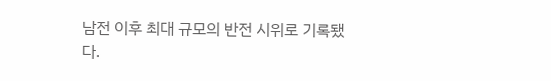남전 이후 최대 규모의 반전 시위로 기록됐다.